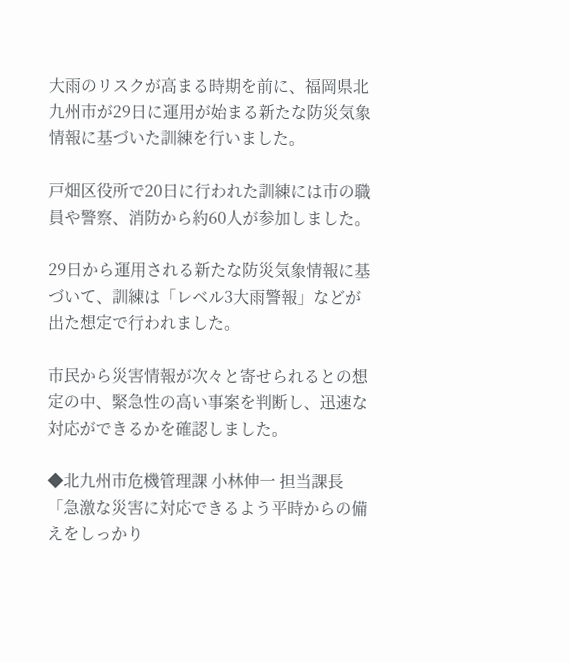大雨のリスクが高まる時期を前に、福岡県北九州市が29日に運用が始まる新たな防災気象情報に基づいた訓練を行いました。

戸畑区役所で20日に行われた訓練には市の職員や警察、消防から約60人が参加しました。

29日から運用される新たな防災気象情報に基づいて、訓練は「レベル3大雨警報」などが出た想定で行われました。

市民から災害情報が次々と寄せられるとの想定の中、緊急性の高い事案を判断し、迅速な対応ができるかを確認しました。

◆北九州市危機管理課 小林伸一 担当課長
「急激な災害に対応できるよう平時からの備えをしっかり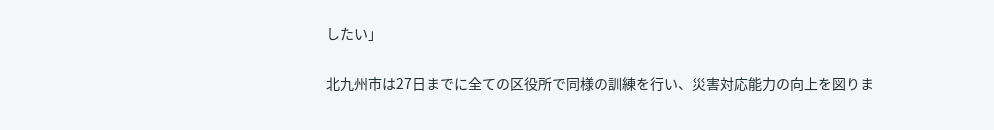したい」

北九州市は27日までに全ての区役所で同様の訓練を行い、災害対応能力の向上を図りま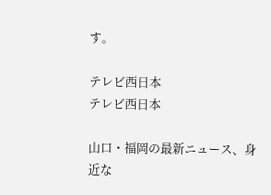す。

テレビ西日本
テレビ西日本

山口・福岡の最新ニュース、身近な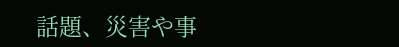話題、災害や事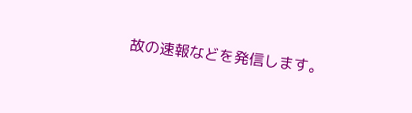故の速報などを発信します。